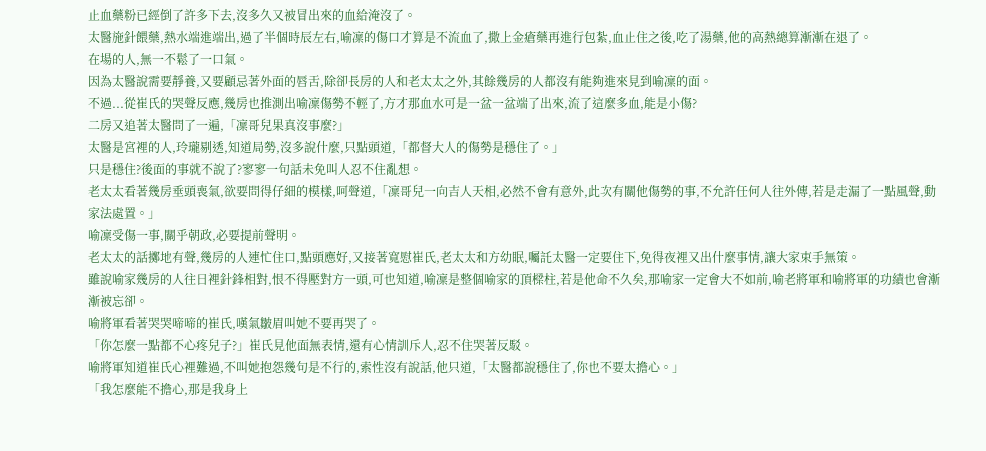止血藥粉已經倒了許多下去,沒多久又被冒出來的血給淹沒了。
太醫施針餵藥,熱水端進端出,過了半個時辰左右,喻凜的傷口才算是不流血了,撒上金瘡藥再進行包紮,血止住之後,吃了湯藥,他的高熱總算漸漸在退了。
在場的人,無一不鬆了一口氣。
因為太醫說需要靜養,又要顧忌著外面的唇舌,除卻長房的人和老太太之外,其餘幾房的人都沒有能夠進來見到喻凜的面。
不過...從崔氏的哭聲反應,幾房也推測出喻凜傷勢不輕了,方才那血水可是一盆一盆端了出來,流了這麼多血,能是小傷?
二房又追著太醫問了一遍,「凜哥兒果真沒事麼?」
太醫是宮裡的人,玲瓏剔透,知道局勢,沒多說什麼,只點頭道,「都督大人的傷勢是穩住了。」
只是穩住?後面的事就不說了?寥寥一句話未免叫人忍不住亂想。
老太太看著幾房垂頭喪氣,欲要問得仔細的模樣,呵聲道,「凜哥兒一向吉人天相,必然不會有意外,此次有關他傷勢的事,不允許任何人往外傳,若是走漏了一點風聲,動家法處置。」
喻凜受傷一事,關乎朝政,必要提前聲明。
老太太的話擲地有聲,幾房的人連忙住口,點頭應好,又接著寬慰崔氏,老太太和方幼眠,囑託太醫一定要住下,免得夜裡又出什麼事情,讓大家束手無策。
雖說喻家幾房的人往日裡針鋒相對,恨不得壓對方一頭,可也知道,喻凜是整個喻家的頂樑柱,若是他命不久矣,那喻家一定會大不如前,喻老將軍和喻將軍的功績也會漸漸被忘卻。
喻將軍看著哭哭啼啼的崔氏,嘆氣皺眉叫她不要再哭了。
「你怎麼一點都不心疼兒子?」崔氏見他面無表情,還有心情訓斥人,忍不住哭著反駁。
喻將軍知道崔氏心裡難過,不叫她抱怨幾句是不行的,索性沒有說話,他只道,「太醫都說穩住了,你也不要太擔心。」
「我怎麼能不擔心,那是我身上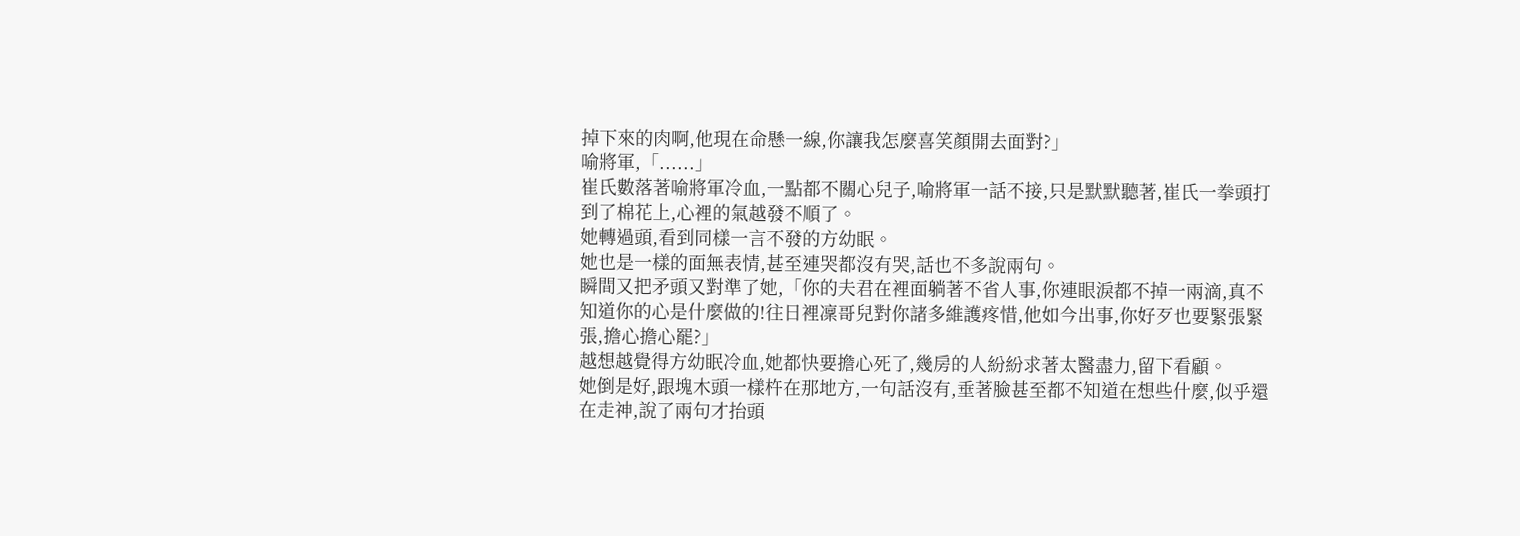掉下來的肉啊,他現在命懸一線,你讓我怎麼喜笑顏開去面對?」
喻將軍,「......」
崔氏數落著喻將軍冷血,一點都不關心兒子,喻將軍一話不接,只是默默聽著,崔氏一拳頭打到了棉花上,心裡的氣越發不順了。
她轉過頭,看到同樣一言不發的方幼眠。
她也是一樣的面無表情,甚至連哭都沒有哭,話也不多說兩句。
瞬間又把矛頭又對準了她,「你的夫君在裡面躺著不省人事,你連眼淚都不掉一兩滴,真不知道你的心是什麼做的!往日裡凜哥兒對你諸多維護疼惜,他如今出事,你好歹也要緊張緊張,擔心擔心罷?」
越想越覺得方幼眠冷血,她都快要擔心死了,幾房的人紛紛求著太醫盡力,留下看顧。
她倒是好,跟塊木頭一樣杵在那地方,一句話沒有,垂著臉甚至都不知道在想些什麼,似乎還在走神,說了兩句才抬頭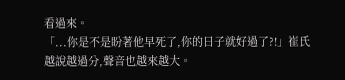看過來。
「...你是不是盼著他早死了,你的日子就好過了?!」崔氏越說越過分,聲音也越來越大。